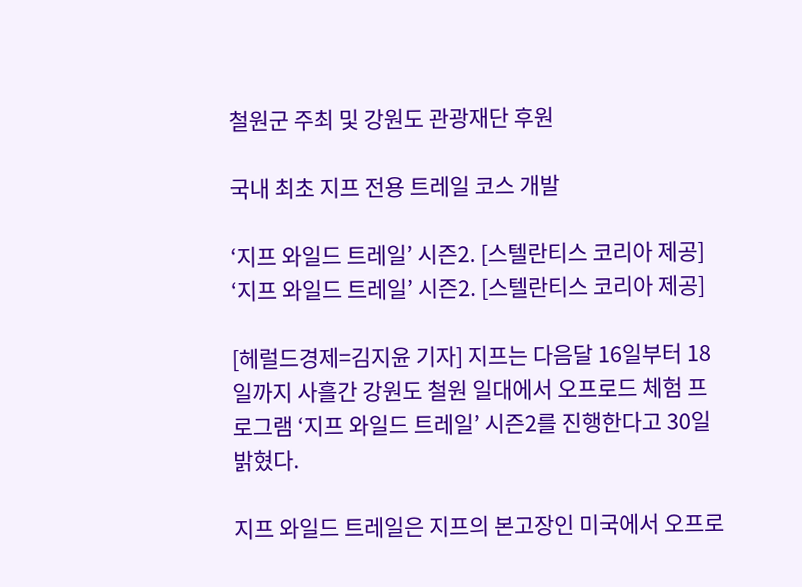철원군 주최 및 강원도 관광재단 후원

국내 최초 지프 전용 트레일 코스 개발

‘지프 와일드 트레일’ 시즌2. [스텔란티스 코리아 제공]
‘지프 와일드 트레일’ 시즌2. [스텔란티스 코리아 제공]

[헤럴드경제=김지윤 기자] 지프는 다음달 16일부터 18일까지 사흘간 강원도 철원 일대에서 오프로드 체험 프로그램 ‘지프 와일드 트레일’ 시즌2를 진행한다고 30일 밝혔다.

지프 와일드 트레일은 지프의 본고장인 미국에서 오프로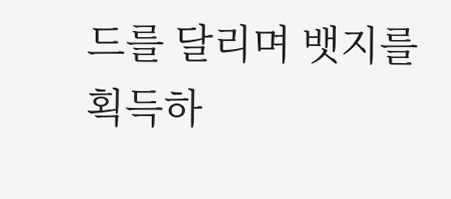드를 달리며 뱃지를 획득하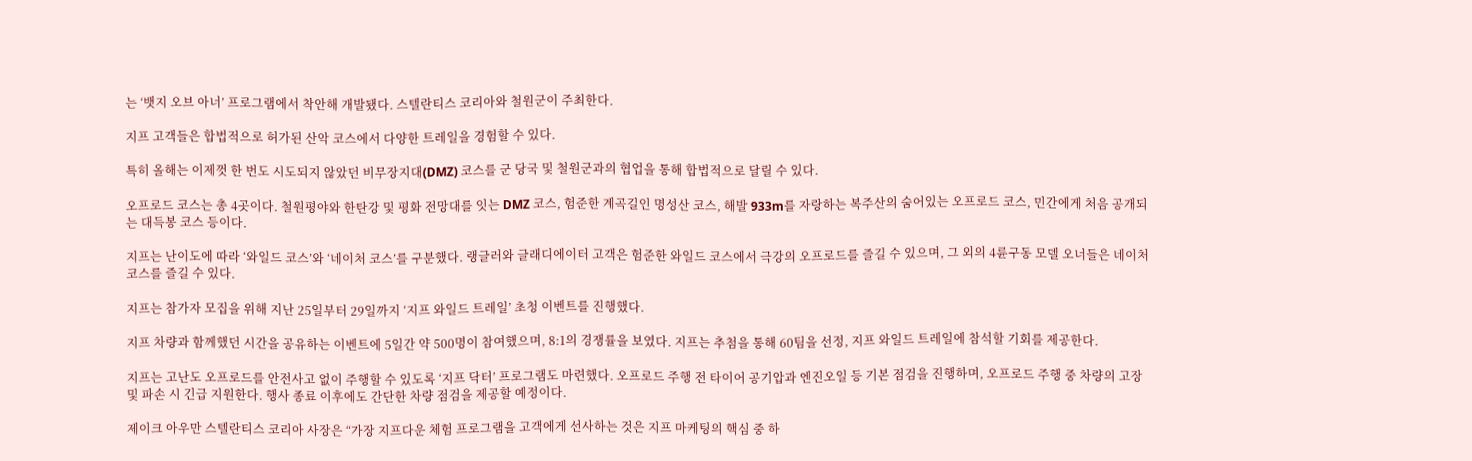는 ‘뱃지 오브 아너’ 프로그램에서 착안해 개발됐다. 스텔란티스 코리아와 철원군이 주최한다.

지프 고객들은 합법적으로 허가된 산악 코스에서 다양한 트레일을 경험할 수 있다.

특히 올해는 이제껏 한 번도 시도되지 않았던 비무장지대(DMZ) 코스를 군 당국 및 철원군과의 협업을 통해 합법적으로 달릴 수 있다.

오프로드 코스는 총 4곳이다. 철원평야와 한탄강 및 평화 전망대를 잇는 DMZ 코스, 험준한 계곡길인 명성산 코스, 해발 933m를 자랑하는 복주산의 숨어있는 오프로드 코스, 민간에게 처음 공개되는 대득봉 코스 등이다.

지프는 난이도에 따라 ‘와일드 코스’와 ‘네이처 코스’를 구분했다. 랭글러와 글래디에이터 고객은 험준한 와일드 코스에서 극강의 오프로드를 즐길 수 있으며, 그 외의 4륜구동 모델 오너들은 네이처 코스를 즐길 수 있다.

지프는 참가자 모집을 위해 지난 25일부터 29일까지 ‘지프 와일드 트레일’ 초청 이벤트를 진행했다.

지프 차량과 함께했던 시간을 공유하는 이벤트에 5일간 약 500명이 참여했으며, 8:1의 경쟁률을 보였다. 지프는 추첨을 통해 60팀을 선정, 지프 와일드 트레일에 참석할 기회를 제공한다.

지프는 고난도 오프로드를 안전사고 없이 주행할 수 있도록 ‘지프 닥터’ 프로그램도 마련했다. 오프로드 주행 전 타이어 공기압과 엔진오일 등 기본 점검을 진행하며, 오프로드 주행 중 차량의 고장 및 파손 시 긴급 지원한다. 행사 종료 이후에도 간단한 차량 점검을 제공할 예정이다.

제이크 아우만 스텔란티스 코리아 사장은 “가장 지프다운 체험 프로그램을 고객에게 선사하는 것은 지프 마케팅의 핵심 중 하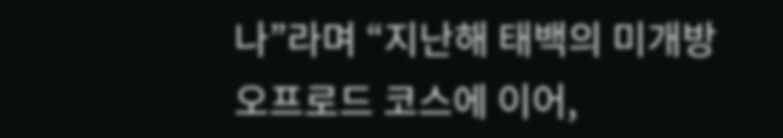나”라며 “지난해 태백의 미개방 오프로드 코스에 이어,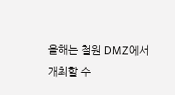올해는 철원 DMZ에서 개최할 수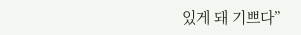있게 돼 기쁘다”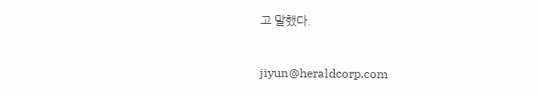고 말했다.


jiyun@heraldcorp.com